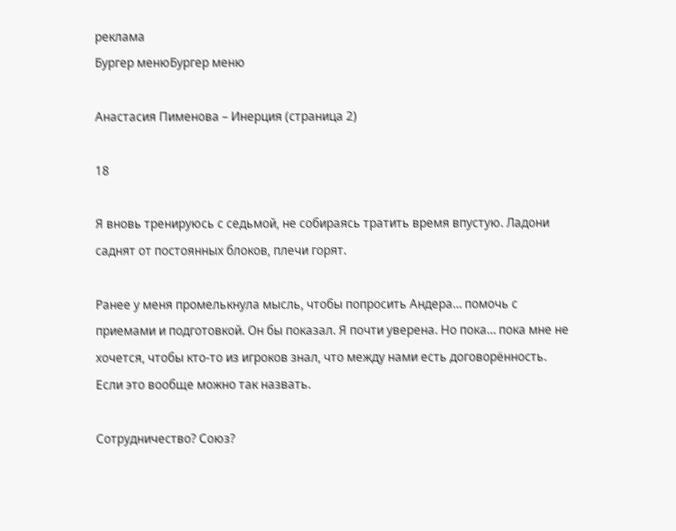реклама
Бургер менюБургер меню

Анастасия Пименова – Инерция (страница 2)

18

Я вновь тренируюсь с седьмой, не собираясь тратить время впустую. Ладони саднят от постоянных блоков, плечи горят.

Ранее у меня промелькнула мысль, чтобы попросить Андера… помочь с приемами и подготовкой. Он бы показал. Я почти уверена. Но пока… пока мне не хочется, чтобы кто-то из игроков знал, что между нами есть договорённость. Если это вообще можно так назвать.

Сотрудничество? Союз?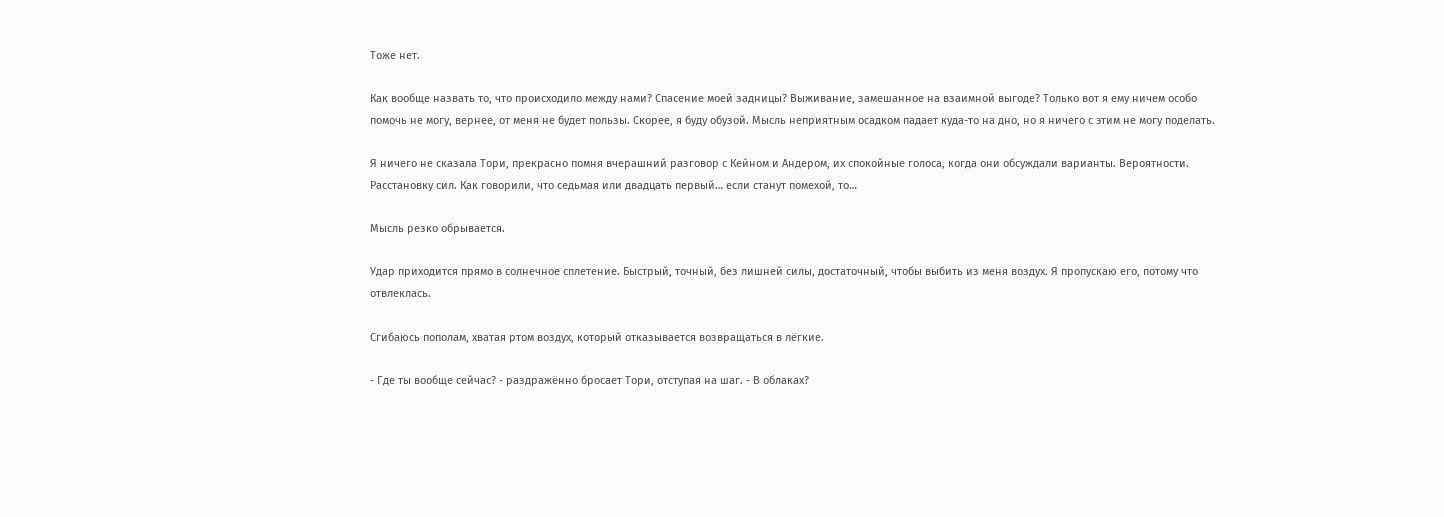Тоже нет.

Как вообще назвать то, что происходило между нами? Спасение моей задницы? Выживание, замешанное на взаимной выгоде? Только вот я ему ничем особо помочь не могу, вернее, от меня не будет пользы. Скорее, я буду обузой. Мысль неприятным осадком падает куда-то на дно, но я ничего с этим не могу поделать.

Я ничего не сказала Тори, прекрасно помня вчерашний разговор с Кейном и Андером, их спокойные голоса, когда они обсуждали варианты. Вероятности. Расстановку сил. Как говорили, что седьмая или двадцать первый… если станут помехой, то…

Мысль резко обрывается.

Удар приходится прямо в солнечное сплетение. Быстрый, точный, без лишней силы, достаточный, чтобы выбить из меня воздух. Я пропускаю его, потому что отвлеклась.

Сгибаюсь пополам, хватая ртом воздух, который отказывается возвращаться в лёгкие.

- Где ты вообще сейчас? - раздражённо бросает Тори, отступая на шаг. - В облаках?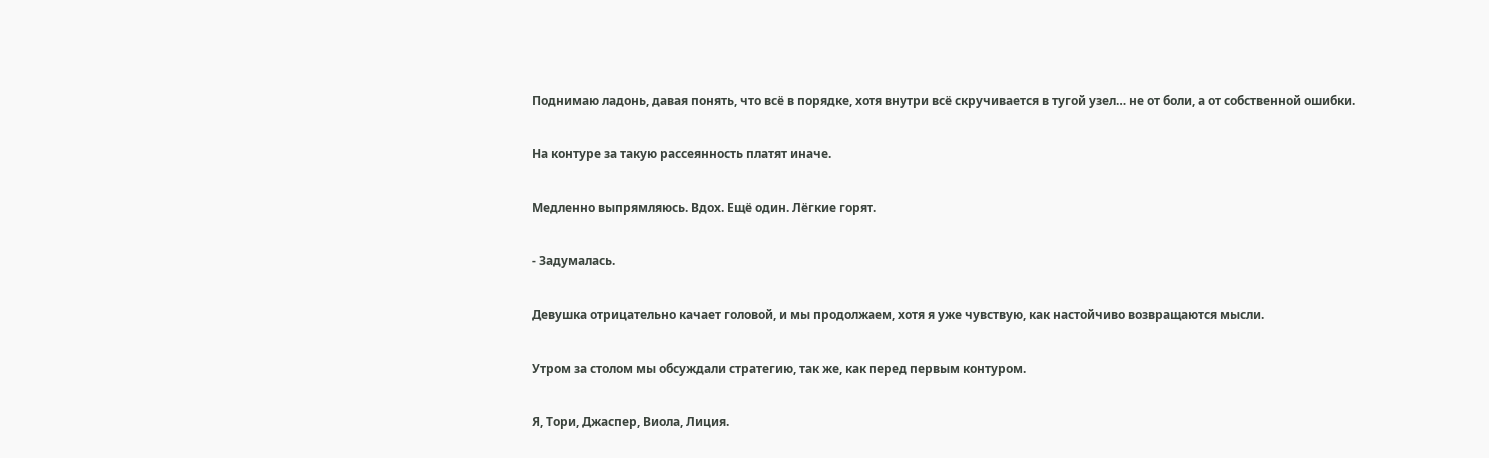Поднимаю ладонь, давая понять, что всё в порядке, хотя внутри всё скручивается в тугой узел… не от боли, а от собственной ошибки.

На контуре за такую рассеянность платят иначе.

Медленно выпрямляюсь. Вдох. Ещё один. Лёгкие горят.

- Задумалась.

Девушка отрицательно качает головой, и мы продолжаем, хотя я уже чувствую, как настойчиво возвращаются мысли.

Утром за столом мы обсуждали стратегию, так же, как перед первым контуром.

Я, Тори, Джаспер, Виола, Лиция.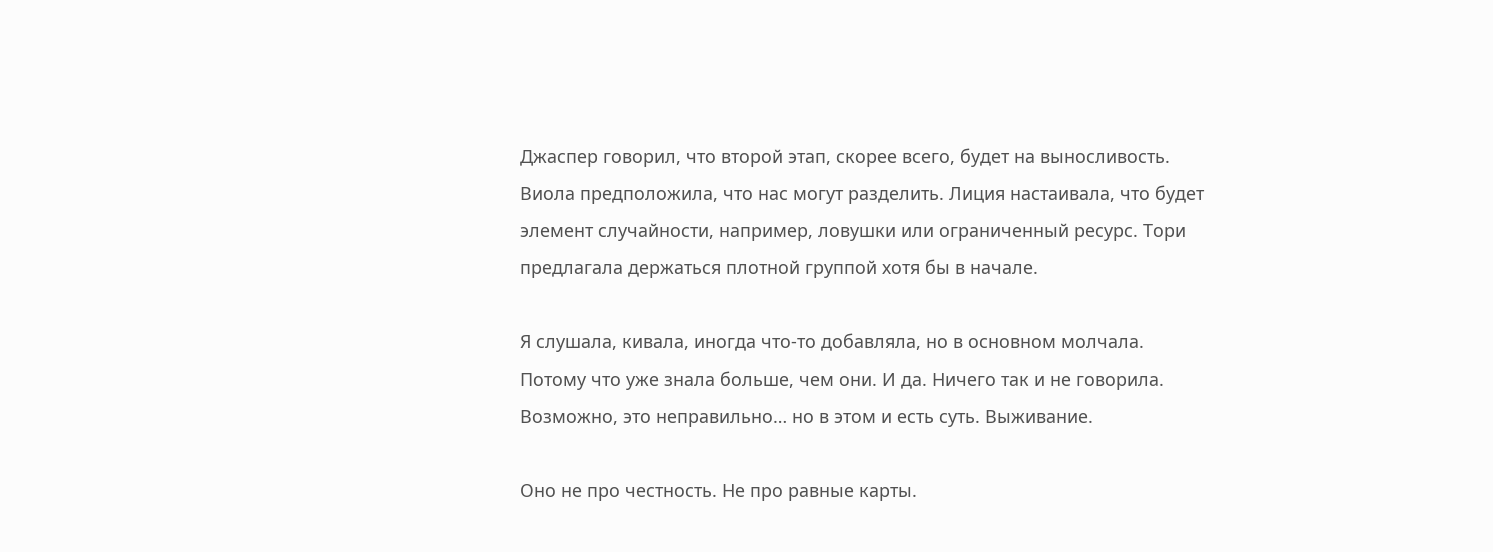Джаспер говорил, что второй этап, скорее всего, будет на выносливость. Виола предположила, что нас могут разделить. Лиция настаивала, что будет элемент случайности, например, ловушки или ограниченный ресурс. Тори предлагала держаться плотной группой хотя бы в начале.

Я слушала, кивала, иногда что-то добавляла, но в основном молчала. Потому что уже знала больше, чем они. И да. Ничего так и не говорила. Возможно, это неправильно… но в этом и есть суть. Выживание.

Оно не про честность. Не про равные карты.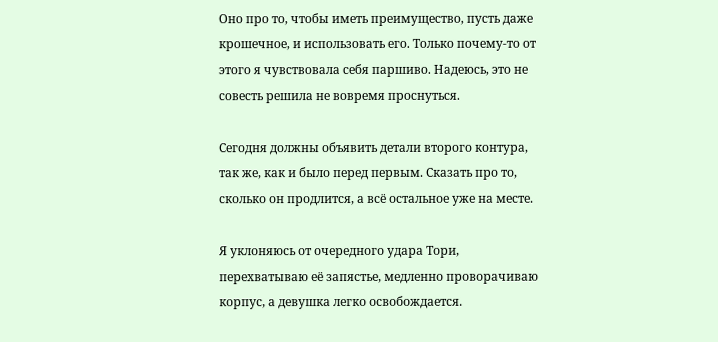Оно про то, чтобы иметь преимущество, пусть даже крошечное, и использовать его. Только почему-то от этого я чувствовала себя паршиво. Надеюсь, это не совесть решила не вовремя проснуться.

Сегодня должны объявить детали второго контура, так же, как и было перед первым. Сказать про то, сколько он продлится, а всё остальное уже на месте.

Я уклоняюсь от очередного удара Тори, перехватываю её запястье, медленно проворачиваю корпус, а девушка легко освобождается.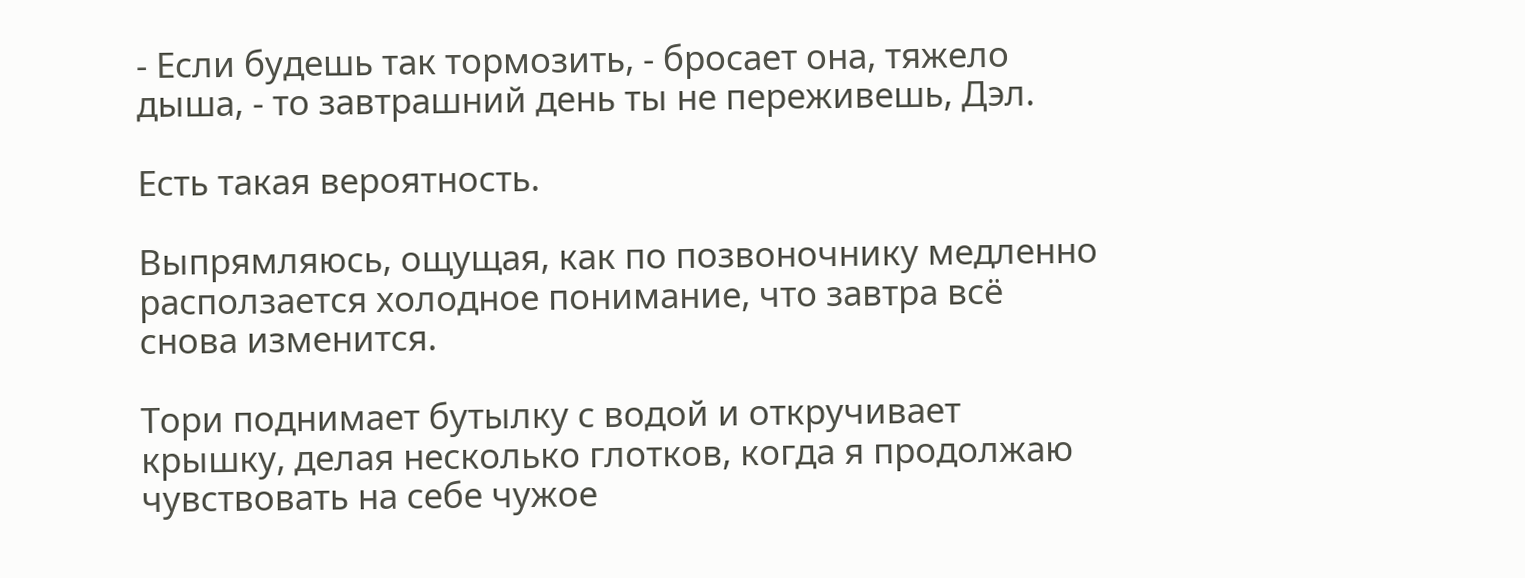- Если будешь так тормозить, - бросает она, тяжело дыша, - то завтрашний день ты не переживешь, Дэл.

Есть такая вероятность.

Выпрямляюсь, ощущая, как по позвоночнику медленно расползается холодное понимание, что завтра всё снова изменится.

Тори поднимает бутылку с водой и откручивает крышку, делая несколько глотков, когда я продолжаю чувствовать на себе чужое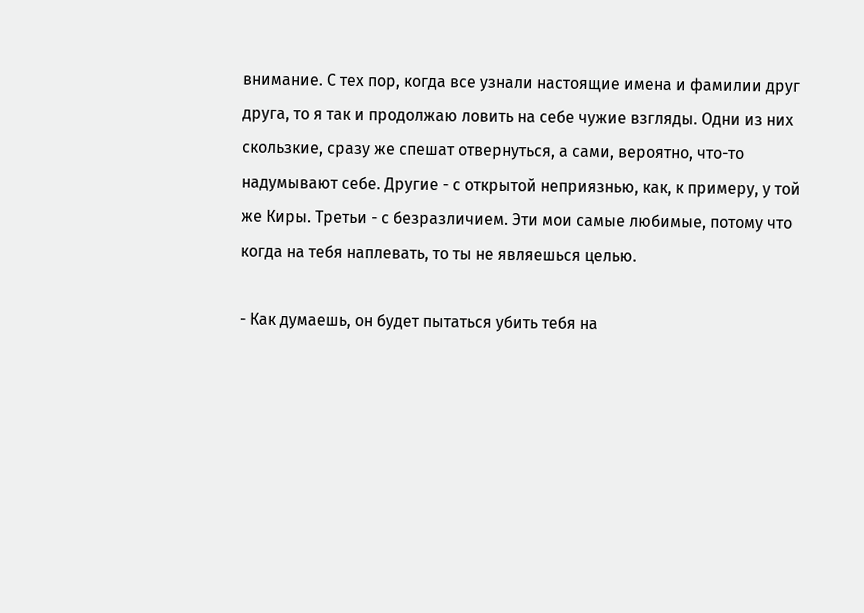внимание. С тех пор, когда все узнали настоящие имена и фамилии друг друга, то я так и продолжаю ловить на себе чужие взгляды. Одни из них скользкие, сразу же спешат отвернуться, а сами, вероятно, что-то надумывают себе. Другие - с открытой неприязнью, как, к примеру, у той же Киры. Третьи - с безразличием. Эти мои самые любимые, потому что когда на тебя наплевать, то ты не являешься целью.

- Как думаешь, он будет пытаться убить тебя на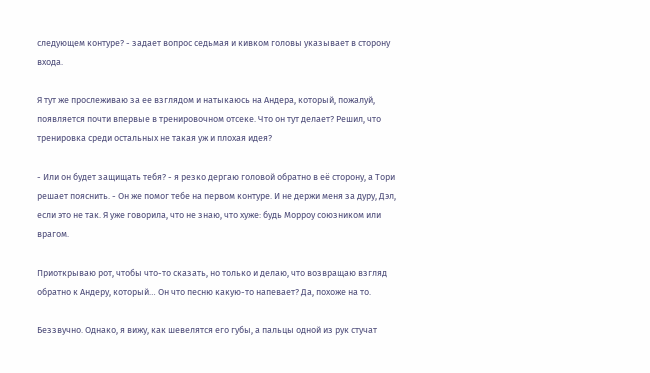следующем контуре? - задает вопрос седьмая и кивком головы указывает в сторону входа.

Я тут же прослеживаю за ее взглядом и натыкаюсь на Андера, который, пожалуй, появляется почти впервые в тренировочном отсеке. Что он тут делает? Решил, что тренировка среди остальных не такая уж и плохая идея?

- Или он будет защищать тебя? - я резко дергаю головой обратно в её сторону, а Тори решает пояснить. - Он же помог тебе на первом контуре. И не держи меня за дуру, Дэл, если это не так. Я уже говорила, что не знаю, что хуже: будь Морроу союзником или врагом.

Приоткрываю рот, чтобы что-то сказать, но только и делаю, что возвращаю взгляд обратно к Андеру, который… Он что песню какую-то напевает? Да, похоже на то.

Беззвучно. Однако, я вижу, как шевелятся его губы, а пальцы одной из рук стучат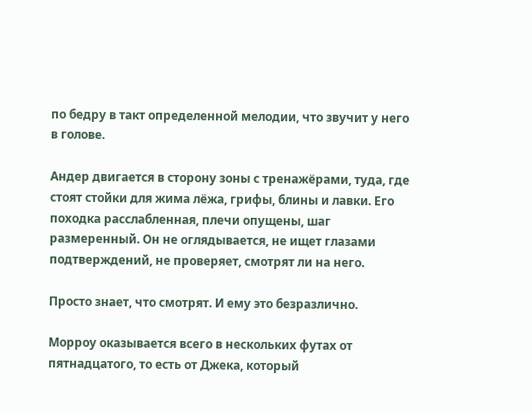по бедру в такт определенной мелодии, что звучит у него в голове.

Андер двигается в сторону зоны с тренажёрами, туда, где стоят стойки для жима лёжа, грифы, блины и лавки. Его походка расслабленная, плечи опущены, шаг размеренный. Он не оглядывается, не ищет глазами подтверждений, не проверяет, смотрят ли на него.

Просто знает, что смотрят. И ему это безразлично.

Морроу оказывается всего в нескольких футах от пятнадцатого, то есть от Джека, который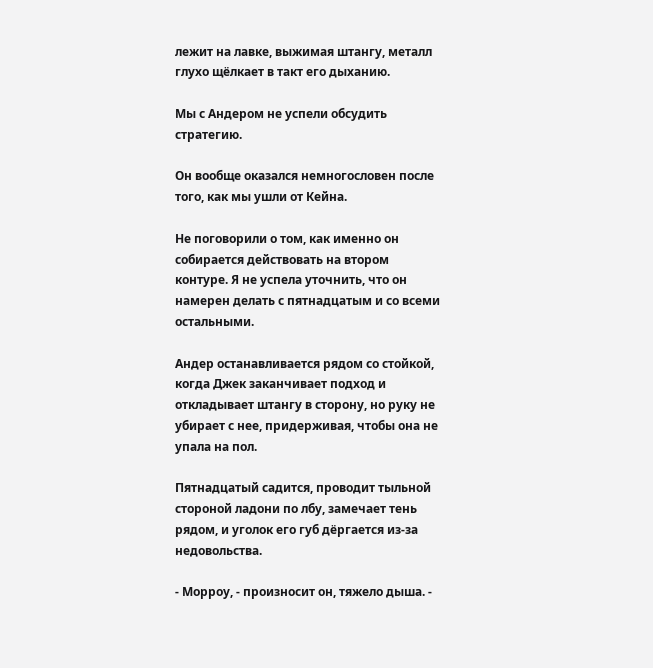лежит на лавке, выжимая штангу, металл глухо щёлкает в такт его дыханию.

Мы с Андером не успели обсудить стратегию.

Он вообще оказался немногословен после того, как мы ушли от Кейна.

Не поговорили о том, как именно он собирается действовать на втором контуре. Я не успела уточнить, что он намерен делать с пятнадцатым и со всеми остальными.

Андер останавливается рядом со стойкой, когда Джек заканчивает подход и откладывает штангу в сторону, но руку не убирает с нее, придерживая, чтобы она не упала на пол.

Пятнадцатый садится, проводит тыльной стороной ладони по лбу, замечает тень рядом, и уголок его губ дёргается из-за недовольства.

- Морроу, - произносит он, тяжело дыша. -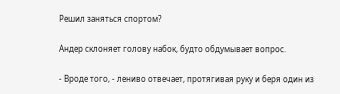Решил заняться спортом?

Андер склоняет голову набок, будто обдумывает вопрос.

- Вроде того, - лениво отвечает, протягивая руку и беря один из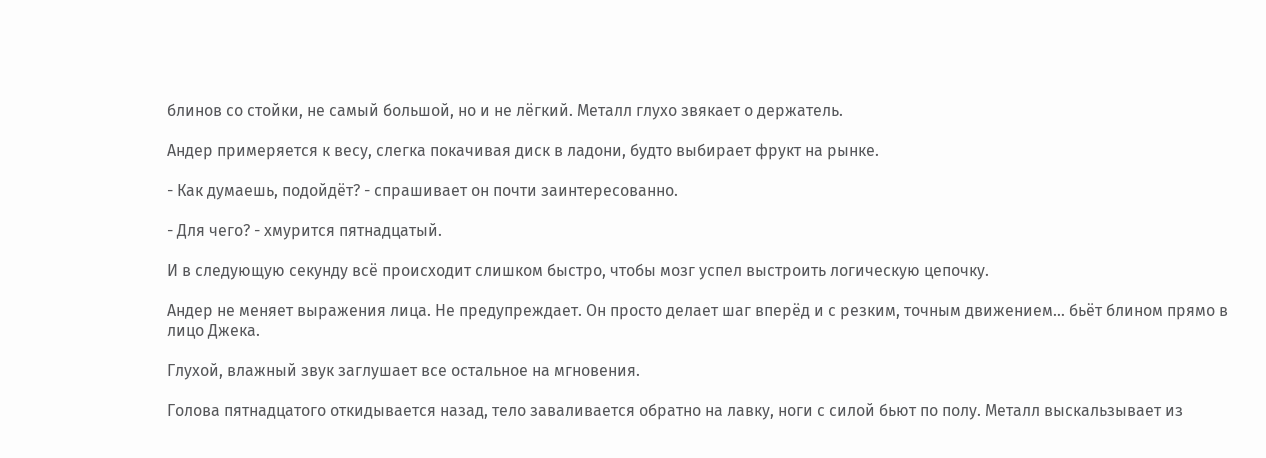блинов со стойки, не самый большой, но и не лёгкий. Металл глухо звякает о держатель.

Андер примеряется к весу, слегка покачивая диск в ладони, будто выбирает фрукт на рынке.

- Как думаешь, подойдёт? - спрашивает он почти заинтересованно.

- Для чего? - хмурится пятнадцатый.

И в следующую секунду всё происходит слишком быстро, чтобы мозг успел выстроить логическую цепочку.

Андер не меняет выражения лица. Не предупреждает. Он просто делает шаг вперёд и с резким, точным движением… бьёт блином прямо в лицо Джека.

Глухой, влажный звук заглушает все остальное на мгновения.

Голова пятнадцатого откидывается назад, тело заваливается обратно на лавку, ноги с силой бьют по полу. Металл выскальзывает из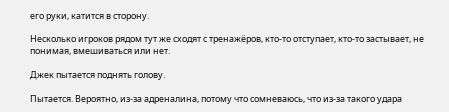его руки, катится в сторону.

Несколько игроков рядом тут же сходят с тренажёров, кто-то отступает, кто-то застывает, не понимая, вмешиваться или нет.

Джек пытается поднять голову.

Пытается. Вероятно, из-за адреналина, потому что сомневаюсь, что из-за такого удара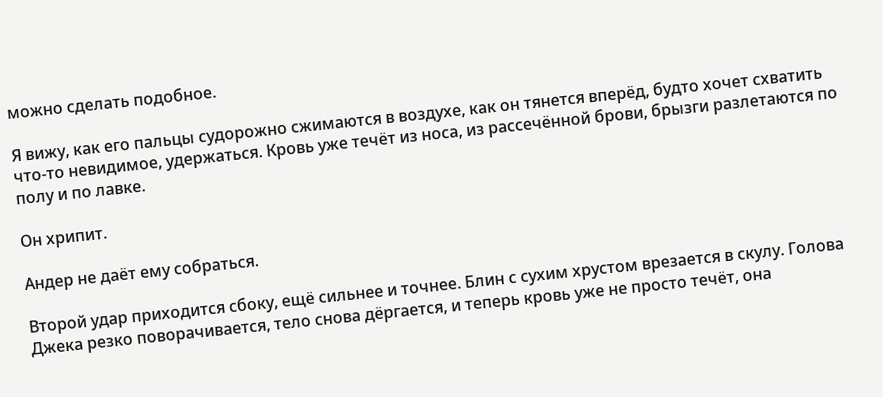можно сделать подобное.

Я вижу, как его пальцы судорожно сжимаются в воздухе, как он тянется вперёд, будто хочет схватить что-то невидимое, удержаться. Кровь уже течёт из носа, из рассечённой брови, брызги разлетаются по полу и по лавке.

Он хрипит.

Андер не даёт ему собраться.

Второй удар приходится сбоку, ещё сильнее и точнее. Блин с сухим хрустом врезается в скулу. Голова Джека резко поворачивается, тело снова дёргается, и теперь кровь уже не просто течёт, она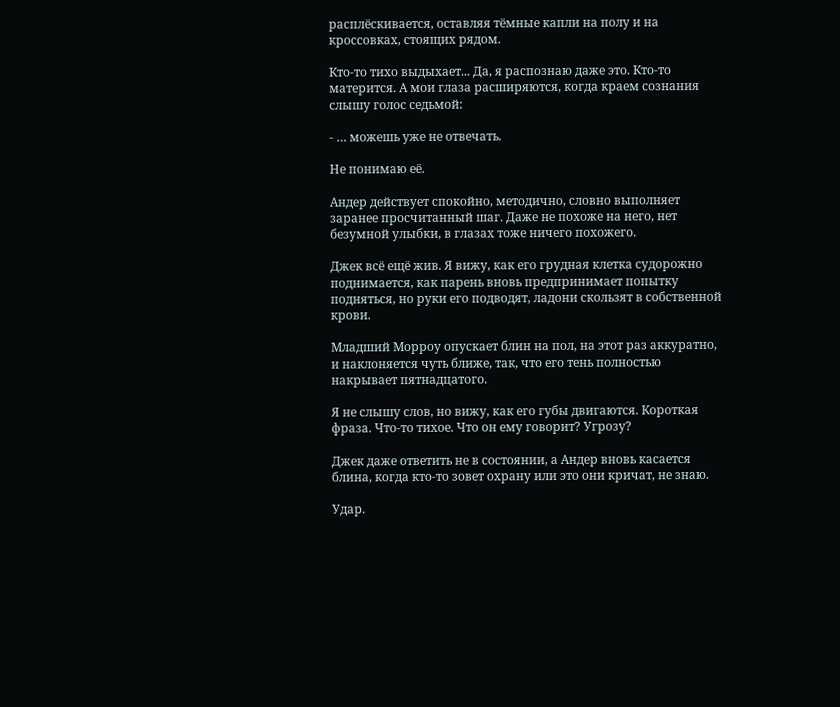расплёскивается, оставляя тёмные капли на полу и на кроссовках, стоящих рядом.

Кто-то тихо выдыхает... Да, я распознаю даже это. Кто-то матерится. А мои глаза расширяются, когда краем сознания слышу голос седьмой:

- … можешь уже не отвечать.

Не понимаю её.

Андер действует спокойно, методично, словно выполняет заранее просчитанный шаг. Даже не похоже на него, нет безумной улыбки, в глазах тоже ничего похожего.

Джек всё ещё жив. Я вижу, как его грудная клетка судорожно поднимается, как парень вновь предпринимает попытку подняться, но руки его подводят, ладони скользят в собственной крови.

Младший Морроу опускает блин на пол, на этот раз аккуратно, и наклоняется чуть ближе, так, что его тень полностью накрывает пятнадцатого.

Я не слышу слов, но вижу, как его губы двигаются. Короткая фраза. Что-то тихое. Что он ему говорит? Угрозу?

Джек даже ответить не в состоянии, а Андер вновь касается блина, когда кто-то зовет охрану или это они кричат, не знаю.

Удар.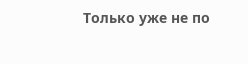Только уже не по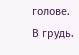голове. В грудь.